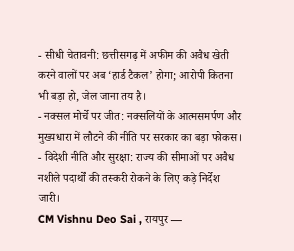- सीधी चेतावनी: छत्तीसगढ़ में अफीम की अवैध खेती करने वालों पर अब ‘हार्ड टैकल’ होगा; आरोपी कितना भी बड़ा हो, जेल जाना तय है।
- नक्सल मोर्चे पर जीत: नक्सलियों के आत्मसमर्पण और मुख्यधारा में लौटने की नीति पर सरकार का बड़ा फोकस।
- विदेशी नीति और सुरक्षा: राज्य की सीमाओं पर अवैध नशीले पदार्थों की तस्करी रोकने के लिए कड़े निर्देश जारी।
CM Vishnu Deo Sai , रायपुर —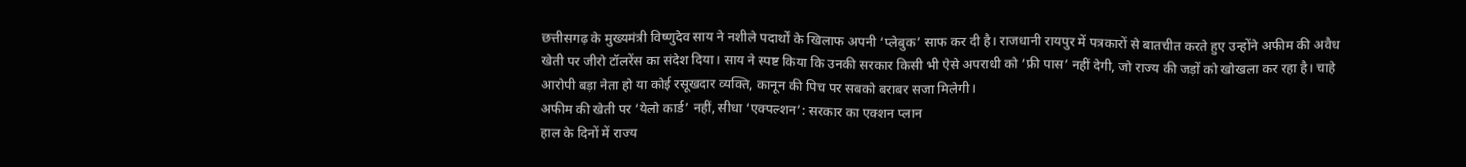छत्तीसगढ़ के मुख्यमंत्री विष्णुदेव साय ने नशीले पदार्थों के खिलाफ अपनी ‘प्लेबुक’ साफ कर दी है। राजधानी रायपुर में पत्रकारों से बातचीत करते हुए उन्होंने अफीम की अवैध खेती पर जीरो टॉलरेंस का संदेश दिया। साय ने स्पष्ट किया कि उनकी सरकार किसी भी ऐसे अपराधी को ‘फ्री पास’ नहीं देगी, जो राज्य की जड़ों को खोखला कर रहा है। चाहे आरोपी बड़ा नेता हो या कोई रसूखदार व्यक्ति, कानून की पिच पर सबको बराबर सजा मिलेगी।
अफीम की खेती पर ‘येलो कार्ड’ नहीं, सीधा ‘एक्पल्शन’: सरकार का एक्शन प्लान
हाल के दिनों में राज्य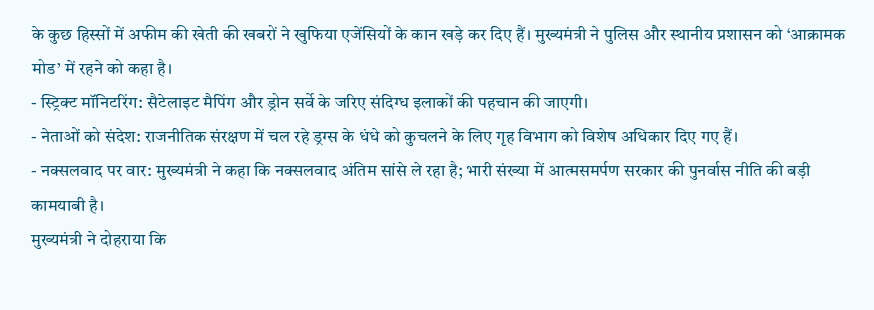के कुछ हिस्सों में अफीम की खेती की खबरों ने खुफिया एजेंसियों के कान खड़े कर दिए हैं। मुख्यमंत्री ने पुलिस और स्थानीय प्रशासन को ‘आक्रामक मोड’ में रहने को कहा है।
- स्ट्रिक्ट मॉनिटरिंग: सैटेलाइट मैपिंग और ड्रोन सर्वे के जरिए संदिग्ध इलाकों की पहचान की जाएगी।
- नेताओं को संदेश: राजनीतिक संरक्षण में चल रहे ड्रग्स के धंधे को कुचलने के लिए गृह विभाग को विशेष अधिकार दिए गए हैं।
- नक्सलवाद पर वार: मुख्यमंत्री ने कहा कि नक्सलवाद अंतिम सांसे ले रहा है; भारी संख्या में आत्मसमर्पण सरकार की पुनर्वास नीति की बड़ी कामयाबी है।
मुख्यमंत्री ने दोहराया कि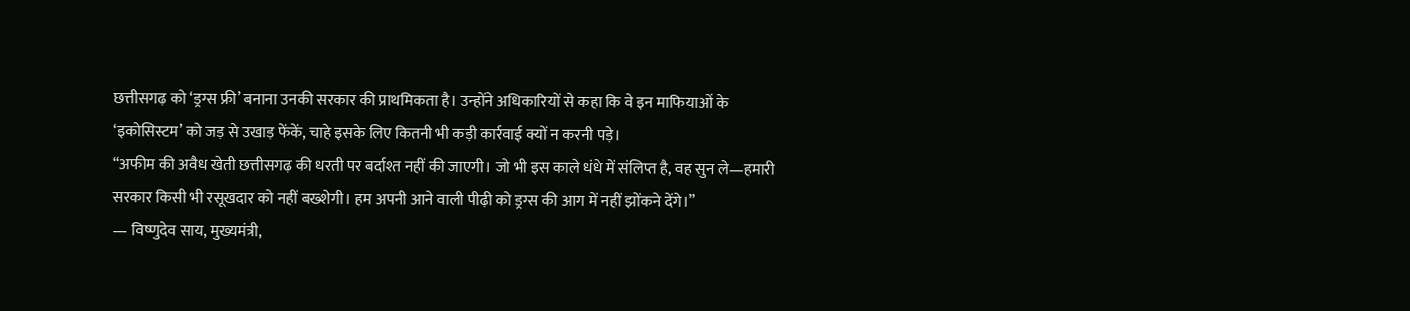छत्तीसगढ़ को ‘ड्रग्स फ्री’ बनाना उनकी सरकार की प्राथमिकता है। उन्होंने अधिकारियों से कहा कि वे इन माफियाओं के ‘इकोसिस्टम’ को जड़ से उखाड़ फेंकें, चाहे इसके लिए कितनी भी कड़ी कार्रवाई क्यों न करनी पड़े।
“अफीम की अवैध खेती छत्तीसगढ़ की धरती पर बर्दाश्त नहीं की जाएगी। जो भी इस काले धंधे में संलिप्त है, वह सुन ले—हमारी सरकार किसी भी रसूखदार को नहीं बख्शेगी। हम अपनी आने वाली पीढ़ी को ड्रग्स की आग में नहीं झोंकने देंगे।”
— विष्णुदेव साय, मुख्यमंत्री,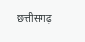छत्तीसगढ़